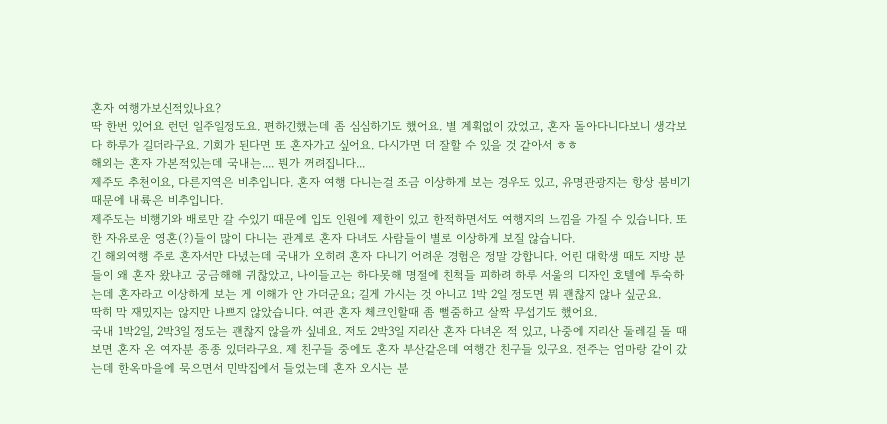혼자 여행가보신적있나요?
딱 한번 있어요 런던 일주일정도요. 편하긴했는데 좀 심심하기도 했어요. 별 계획없이 갔었고, 혼자 돌아다니다보니 생각보다 하루가 길더라구요. 기회가 된다면 또 혼자가고 싶어요. 다시가면 더 잘할 수 있을 것 같아서 ㅎㅎ
해외는 혼자 가본적있는데 국내는.... 뭔가 꺼려집니다...
제주도 추천이요, 다른지역은 비추입니다. 혼자 여행 다니는걸 조금 이상하게 보는 경우도 있고, 유명관광지는 항상 붐비기 때문에 내륙은 비추입니다.
제주도는 비행기와 배로만 갈 수있기 때문에 입도 인원에 제한이 있고 한적하면서도 여행지의 느낌을 가질 수 있습니다. 또한 자유로운 영혼(?)들이 많이 다니는 관계로 혼자 다녀도 사람들이 별로 이상하게 보질 않습니다.
긴 해외여행 주로 혼자서만 다녔는데 국내가 오히려 혼자 다니기 어려운 경험은 정말 강합니다. 어린 대학생 때도 지방 분들이 왜 혼자 왔냐고 궁금해해 귀찮았고, 나이들고는 하다못해 명절에 친척들 피하려 하루 서울의 디자인 호텔에 투숙하는데 혼자라고 이상하게 보는 게 이해가 안 가더군요; 길게 가시는 것 아니고 1박 2일 정도면 뭐 괜찮지 않나 싶군요.
딱히 막 재밌지는 않지만 나쁘지 않았습니다. 여관 혼자 체크인할때 좀 뻘줌하고 살짝 무섭기도 했어요.
국내 1박2일, 2박3일 정도는 괜찮지 않을까 싶네요. 저도 2박3일 지리산 혼자 다녀온 적 있고, 나중에 지리산 둘레길 돌 때 보면 혼자 온 여자분 종종 있더라구요. 제 친구들 중에도 혼자 부산같은데 여행간 친구들 있구요. 전주는 엄마랑 같이 갔는데 한옥마을에 묵으면서 민박집에서 들었는데 혼자 오시는 분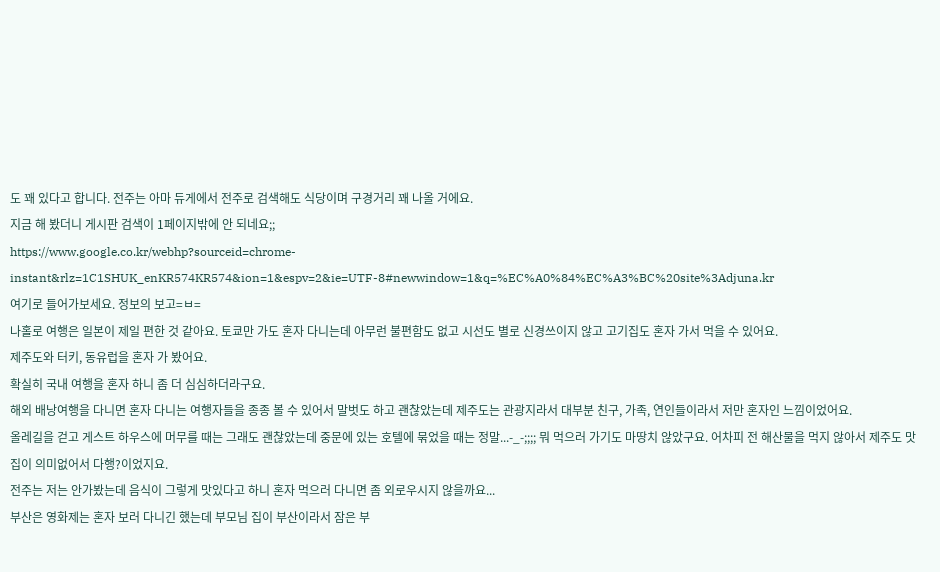도 꽤 있다고 합니다. 전주는 아마 듀게에서 전주로 검색해도 식당이며 구경거리 꽤 나올 거에요.
지금 해 봤더니 게시판 검색이 1페이지밖에 안 되네요;;
https://www.google.co.kr/webhp?sourceid=chrome-instant&rlz=1C1SHUK_enKR574KR574&ion=1&espv=2&ie=UTF-8#newwindow=1&q=%EC%A0%84%EC%A3%BC%20site%3Adjuna.kr
여기로 들어가보세요. 정보의 보고=ㅂ=
나홀로 여행은 일본이 제일 편한 것 같아요. 토쿄만 가도 혼자 다니는데 아무런 불편함도 없고 시선도 별로 신경쓰이지 않고 고기집도 혼자 가서 먹을 수 있어요.
제주도와 터키, 동유럽을 혼자 가 봤어요.
확실히 국내 여행을 혼자 하니 좀 더 심심하더라구요.
해외 배낭여행을 다니면 혼자 다니는 여행자들을 종종 볼 수 있어서 말벗도 하고 괜찮았는데 제주도는 관광지라서 대부분 친구, 가족, 연인들이라서 저만 혼자인 느낌이었어요.
올레길을 걷고 게스트 하우스에 머무를 때는 그래도 괜찮았는데 중문에 있는 호텔에 묶었을 때는 정말...-_-;;;; 뭐 먹으러 가기도 마땅치 않았구요. 어차피 전 해산물을 먹지 않아서 제주도 맛집이 의미없어서 다행?이었지요.
전주는 저는 안가봤는데 음식이 그렇게 맛있다고 하니 혼자 먹으러 다니면 좀 외로우시지 않을까요...
부산은 영화제는 혼자 보러 다니긴 했는데 부모님 집이 부산이라서 잠은 부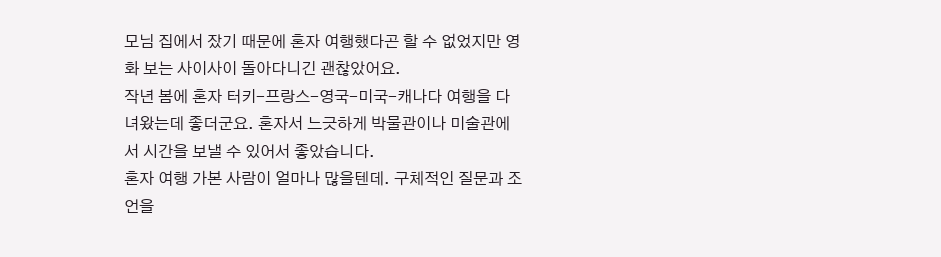모님 집에서 잤기 때문에 혼자 여행했다곤 할 수 없었지만 영화 보는 사이사이 돌아다니긴 괜찮았어요.
작년 봄에 혼자 터키-프랑스-영국-미국-캐나다 여행을 다녀왔는데 좋더군요. 혼자서 느긋하게 박물관이나 미술관에서 시간을 보낼 수 있어서 좋았습니다.
혼자 여행 가본 사람이 얼마나 많을텐데. 구체적인 질문과 조언을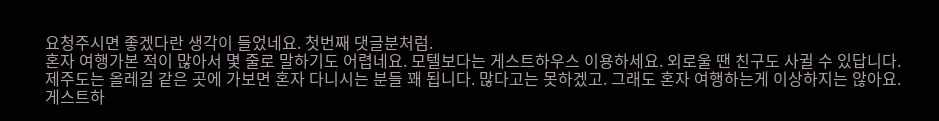요청주시면 좋겠다란 생각이 들었네요. 첫번째 댓글분처럼.
혼자 여행가본 적이 많아서 몇 줄로 말하기도 어렵네요. 모텔보다는 게스트하우스 이용하세요. 외로울 땐 친구도 사귈 수 있답니다.
제주도는 올레길 같은 곳에 가보면 혼자 다니시는 분들 꽤 됩니다. 많다고는 못하겠고. 그래도 혼자 여행하는게 이상하지는 않아요. 게스트하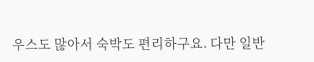우스도 많아서 숙박도 편리하구요. 다만 일반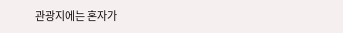관광지에는 혼자가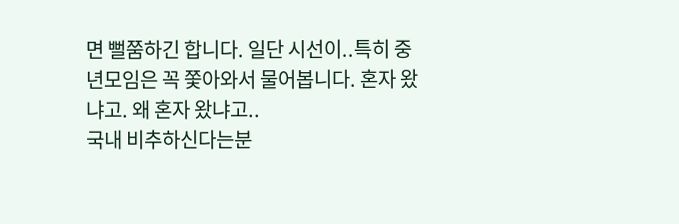면 뻘쭘하긴 합니다. 일단 시선이..특히 중년모임은 꼭 쫓아와서 물어봅니다. 혼자 왔냐고. 왜 혼자 왔냐고..
국내 비추하신다는분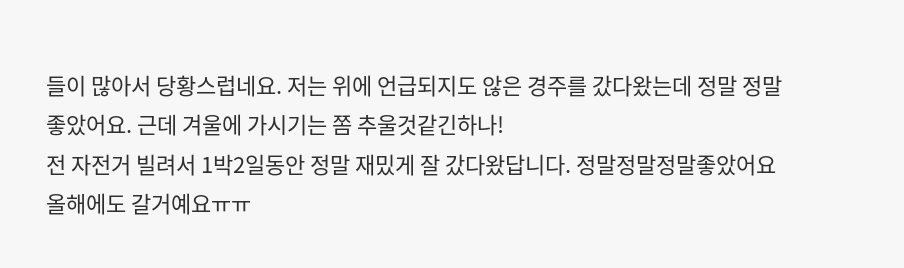들이 많아서 당황스럽네요. 저는 위에 언급되지도 않은 경주를 갔다왔는데 정말 정말 좋았어요. 근데 겨울에 가시기는 쫌 추울것같긴하나!
전 자전거 빌려서 1박2일동안 정말 재밌게 잘 갔다왔답니다. 정말정말정말좋았어요 올해에도 갈거예요ㅠㅠ